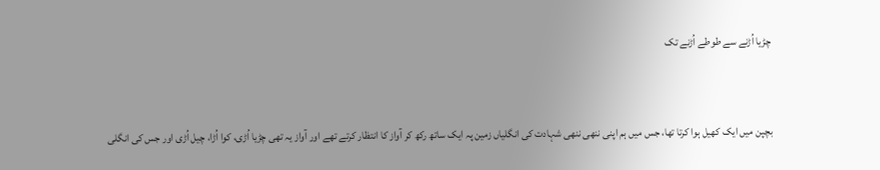چڑیا اُڑنے سے طوطے اُڑنے تک


بچپن میں ایک کھیل ہوا کرتا تھا، جس میں ہم اپنی ننھی ننھی شہادت کی انگلیاں زمین پہ ایک ساتھ رکھ کر آواز کا انتظار کرتے تھے اور آواز یہ تھی چڑیا اُڑی، کوا اُڑا، چیل اُڑی اور جس کی انگلی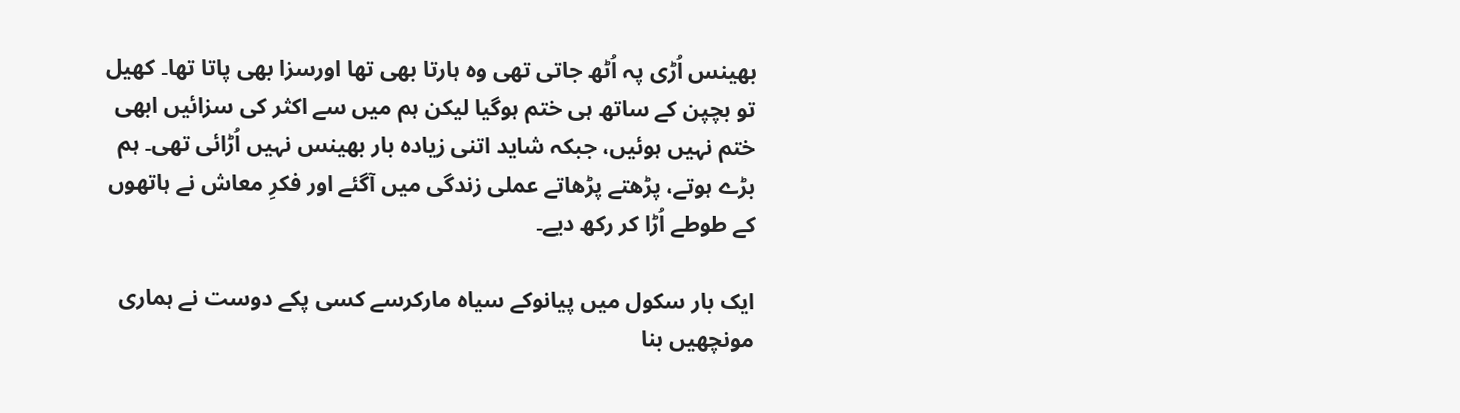بھینس اُڑی پہ اُٹھ جاتی تھی وہ ہارتا بھی تھا اورسزا بھی پاتا تھا۔ کھیل تو بچپن کے ساتھ ہی ختم ہوگیا لیکن ہم میں سے اکثر کی سزائیں ابھی ختم نہیں ہوئیں، جبکہ شاید اتنی زیادہ بار بھینس نہیں اُڑائی تھی۔ ہم بڑے ہوتے، پڑھتے پڑھاتے عملی زندگی میں آگئے اور فکرِ معاش نے ہاتھوں کے طوطے اُڑا کر رکھ دیے۔

ایک بار سکول میں پیانوکے سیاہ مارکرسے کسی پکے دوست نے ہماری مونچھیں بنا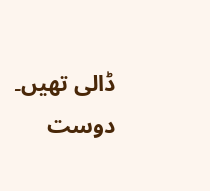ڈالی تھیں۔ دوست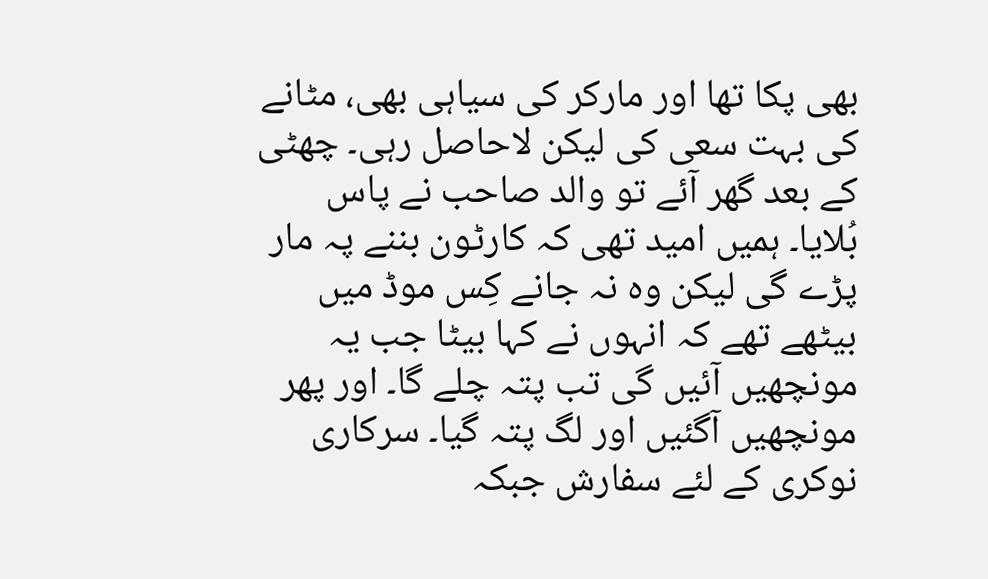بھی پکا تھا اور مارکر کی سیاہی بھی، مٹانے کی بہت سعی کی لیکن لاحاصل رہی۔ چھٹی کے بعد گھر آئے تو والد صاحب نے پاس بُلایا۔ ہمیں امید تھی کہ کارٹون بننے پہ مار پڑے گی لیکن وہ نہ جانے کِس موڈ میں بیٹھے تھے کہ انہوں نے کہا بیٹا جب یہ مونچھیں آئیں گی تب پتہ چلے گا۔ اور پھر مونچھیں آگئیں اور لگ پتہ گیا۔ سرکاری نوکری کے لئے سفارش جبکہ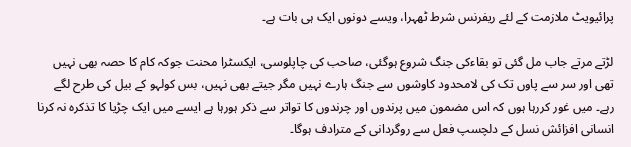پرائیویٹ ملازمت کے لئے ریفرنس شرط ٹھہرا، ویسے دونوں ایک ہی بات ہے۔

لڑتے مرتے جاب مل گئی تو بقاءکی جنگ شروع ہوگئی، صاحب کی چاپلوسی، ایکسٹرا محنت جوکہ کام کا حصہ بھی نہیں تھی اور سر سے پاوں تک کی لامحدود کاوشوں سے جنگ ہارے نہیں مگر جیتے بھی نہیں، بس کولہو کے بیل کی طرح لگے رہے۔ میں غور کررہا ہوں کہ اس مضمون میں پرندوں اور چرندوں کا تواتر سے ذکر ہورہا ہے ایسے میں ایک چڑیا کا تذکرہ نہ کرنا انسانی افزائش نسل کے دلچسپ فعل سے روگردانی کے مترادف ہوگا۔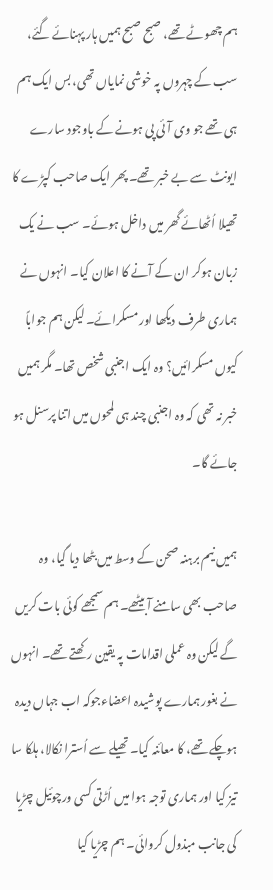ہم چھوٹے تھے، صبح صبح ہمیں ہار پہنائے گئے، سب کے چہروں پہ خوشی نمایاں تھی، بس ایک ہم ہی تھے جو وی آئی پی ہونے کے باوجود سارے ایونٹ سے بے خبر تھے۔ پھر ایک صاحب کپڑے کا تھیلا اُٹھائے گھر میں داخل ہوئے۔ سب نے یک زبان ہوکر ان کے آنے کا اعلان کیا۔ انہوں نے ہماری طرف دیکھا اور مسکرائے۔ لیکن ہم جواباً کیوں مسکرائیں؟ وہ ایک اجنبی شخص تھا۔ مگر ہمیں خبر نہ تھی کہ وہ اجنبی چند ہی لمحوں میں اتنا پرسنل ہو جائے گا۔

ہمیں نیم برہنہ صحن کے وسط میں بٹھا دیا گیا، وہ صاحب بھی سامنے آبیٹھے۔ ہم سمجھے کوئی بات کریں گے لیکن وہ عملی اقدامات پہ یقین رکھتے تھے۔ انہوں نے بغور ہمارے پوشیدہ اعضاءجوکہ اب جہاں دیدہ ہوچکے تھے، کا معائنہ کیا۔ تھیلے سے اُسترا نکالا، ہلکا سا تیز کیا اور ہماری توجہ ہوا میں اُڑتی کسی ورچوئیل چڑیا کی جانب مبذول کروائی۔ ہم چڑیا کیا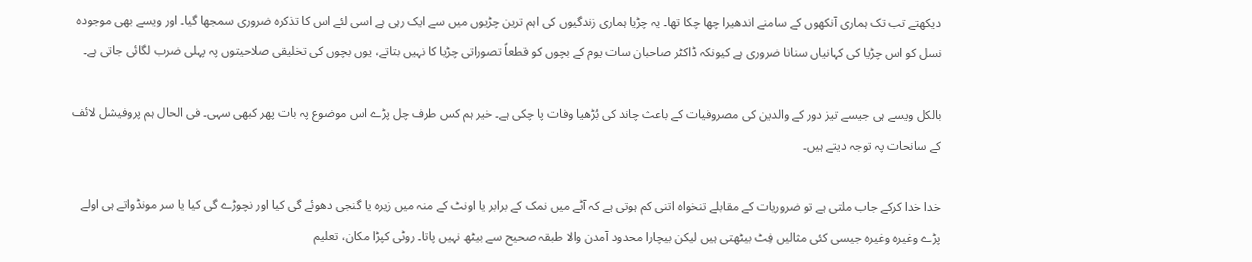دیکھتے تب تک ہماری آنکھوں کے سامنے اندھیرا چھا چکا تھا۔ یہ چڑیا ہماری زندگیوں کی اہم ترین چڑیوں میں سے ایک رہی ہے اسی لئے اس کا تذکرہ ضروری سمجھا گیا۔ اور ویسے بھی موجودہ نسل کو اس چڑیا کی کہانیاں سنانا ضروری ہے کیونکہ ڈاکٹر صاحبان سات یوم کے بچوں کو قطعاً تصوراتی چڑیا کا نہیں بتاتے، یوں بچوں کی تخلیقی صلاحیتوں پہ پہلی ضرب لگائی جاتی ہے۔

بالکل ویسے ہی جیسے تیز دور کے والدین کی مصروفیات کے باعث چاند کی بُڑھیا وفات پا چکی ہے۔ خیر ہم کس طرف چل پڑے اس موضوع پہ بات پھر کبھی سہی۔ فی الحال ہم پروفیشل لائف کے سانحات پہ توجہ دیتے ہیں۔

خدا خدا کرکے جاب ملتی ہے تو ضروریات کے مقابلے تنخواہ اتنی کم ہوتی ہے کہ آٹے میں نمک کے برابر یا اونٹ کے منہ میں زیرہ یا گنجی دھوئے گی کیا اور نچوڑے گی کیا یا سر مونڈواتے ہی اولے پڑے وغیرہ وغیرہ جیسی کئی مثالیں فِٹ بیٹھتی ہیں لیکن بیچارا محدود آمدن والا طبقہ صحیح سے بیٹھ نہیں پاتا۔ روٹی کپڑا مکان، تعلیم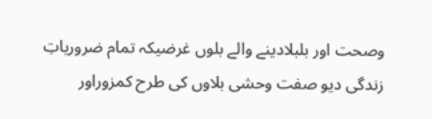وصحت اور بلبلادینے والے بلوں غرضیکہ تمام ضروریاتِ زندگی دیو صفت وحشی بلاوں کی طرح کمزوراور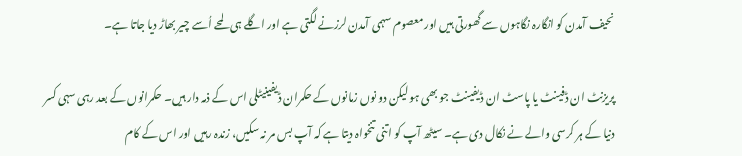نحیف آمدن کو انگارہ نگاہوں سے گھورتی ہیں اور معصوم سہمی آمدن لرزنے لگتی ہے اور اگلے ہی لمحے اُسے چیر بھاڑ دیا جاتا ہے۔

پریزنٹ ان ڈفینٹ یا پاسٹ ان ڈیفینٹ جو بھی ہو لیکن دو نوں زمانوں کے حکمران ڈیفینیٹلی اس کے ذمہ دار ہیں۔ حکمرانوں کے بعد رہی سہی کسر دنیا کے ہر کرسی والے نے نکال دی ہے۔ سیٹھ آپ کو اتنی تنخواہ دیتا ہے کہ آپ بس مر نہ سکیں، زندہ رہیں اور اس کے کام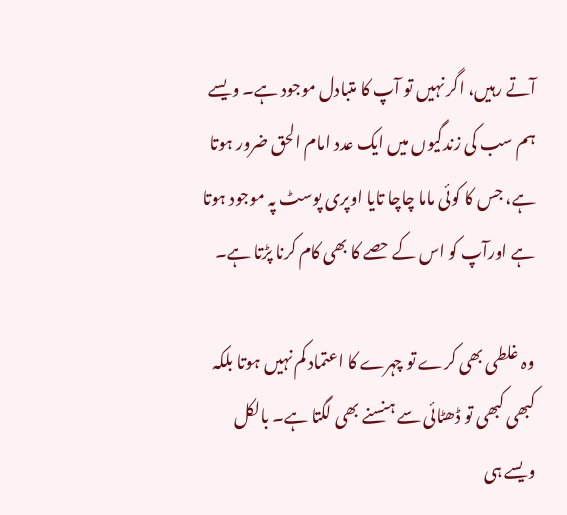آتے رہیں، اگر نہیں تو آپ کا متبادل موجود ہے۔ ویسے ہم سب کی زندگیوں میں ایک عدد امام الحق ضرور ہوتا ہے، جس کا کوئی ماما چاچا تایا اوپری پوسٹ پہ موجود ہوتا ہے اورآپ کو اس کے حصے کا بھی کام کرنا پڑتا ہے۔

وہ غلطی بھی کرے تو چہرے کا اعتماد کم نہیں ہوتا بلکہ کبھی کبھی تو ڈھٹائی سے ہنسنے بھی لگتا ہے۔ بالکل ویسے ہی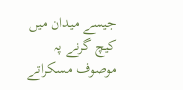جیسے میدان میں کیچ گرنے پہ موصوف مسکراتے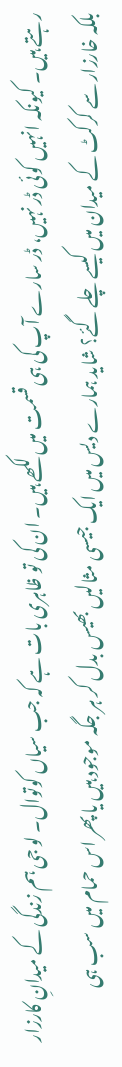رہتے ہیں۔ کیونکہ انہیں کوئی ڈر نہیں، ڈر سارے آپ کی ہی قسمت میں لکھے ہیں۔ ان کی تو ظاہری بات ہے کہ جب سیاں کوتوال۔ لو جی ہم زندگی کے میدانِ کارزار بلکہ خارزار سے کرکٹ کے میدان میں کیسے چلے گئے؟ شاید ہمارے دیس میں ایک جیسی مثالیں بھیس بدل کر ہر جگہ موجود ہیں یا پھر اس حمام میں سب ہی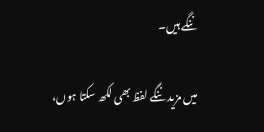ننگے ہیں۔

میں مزید ننگے لفظ بھی لکھ سکتا ہوں،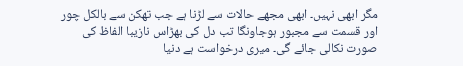مگر ابھی نہیں۔ ابھی مجھے حالات سے لڑنا ہے جب تھکن سے بالکل چور اور قسمت سے مجبور ہوجاونگا تب دل کی بھڑاس نازیبا الفاظ کی صورت نکالی جائے گی۔ میری درخواست ہے دنیا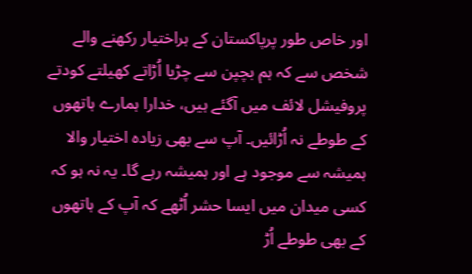اور خاص طور پرپاکستان کے ہراختیار رکھنے والے شخص سے کہ ہم بچپن سے چڑیا اُڑاتے کھیلتے کودتے پروفیشل لائف میں آگئے ہیں، خدارا ہمارے ہاتھوں کے طوطے نہ اُڑائیں۔ آپ سے بھی زیادہ اختیار والا ہمیشہ سے موجود ہے اور ہمیشہ رہے گا۔ یہ نہ ہو کہ کسی میدان میں ایسا حشر اُٹھے کہ آپ کے ہاتھوں کے بھی طوطے اُڑ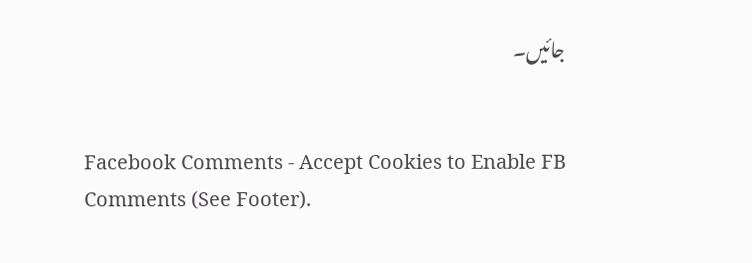جائیں۔


Facebook Comments - Accept Cookies to Enable FB Comments (See Footer).